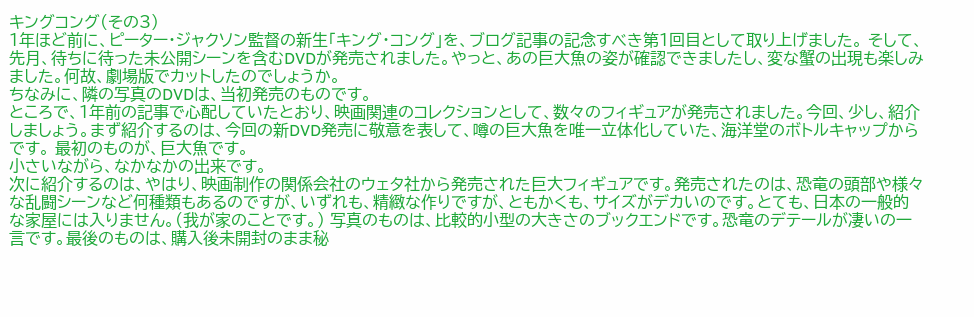キングコング(その3)
1年ほど前に、ピーター・ジャクソン監督の新生「キング・コング」を、ブログ記事の記念すべき第1回目として取り上げました。 そして、先月、待ちに待った未公開シーンを含むDVDが発売されました。やっと、あの巨大魚の姿が確認できましたし、変な蟹の出現も楽しみました。何故、劇場版でカットしたのでしょうか。
ちなみに、隣の写真のDVDは、当初発売のものです。
ところで、1年前の記事で心配していたとおり、映画関連のコレクションとして、数々のフィギュアが発売されました。今回、少し、紹介しましょう。まず紹介するのは、今回の新DVD発売に敬意を表して、噂の巨大魚を唯一立体化していた、海洋堂のボトルキャップからです。 最初のものが、巨大魚です。
小さいながら、なかなかの出来です。
次に紹介するのは、やはり、映画制作の関係会社のウェタ社から発売された巨大フィギュアです。発売されたのは、恐竜の頭部や様々な乱闘シーンなど何種類もあるのですが、いずれも、精緻な作りですが、ともかくも、サイズがデカいのです。とても、日本の一般的な家屋には入りません。(我が家のことです。) 写真のものは、比較的小型の大きさのブックエンドです。恐竜のデテールが凄いの一言です。最後のものは、購入後未開封のまま秘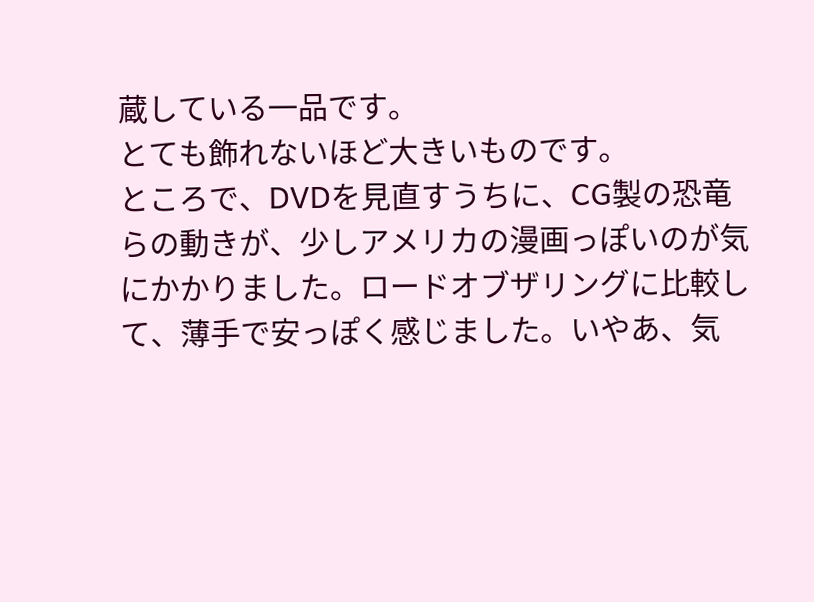蔵している一品です。
とても飾れないほど大きいものです。
ところで、DVDを見直すうちに、CG製の恐竜らの動きが、少しアメリカの漫画っぽいのが気にかかりました。ロードオブザリングに比較して、薄手で安っぽく感じました。いやあ、気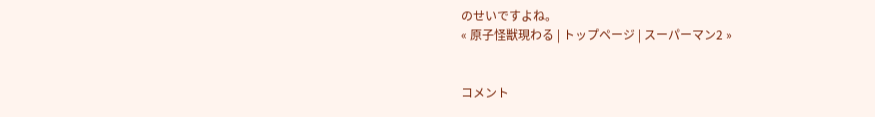のせいですよね。
« 原子怪獣現わる | トップページ | スーパーマン2 »


コメント